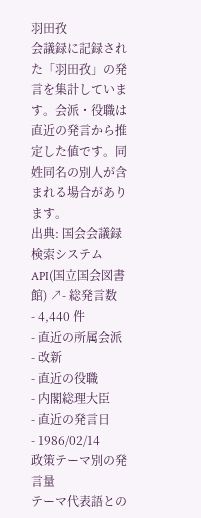羽田孜
会議録に記録された「羽田孜」の発言を集計しています。会派・役職は直近の発言から推定した値です。同姓同名の別人が含まれる場合があります。
出典: 国会会議録検索システム API(国立国会図書館) ↗- 総発言数
- 4,440 件
- 直近の所属会派
- 改新
- 直近の役職
- 内閣総理大臣
- 直近の発言日
- 1986/02/14
政策テーマ別の発言量
テーマ代表語との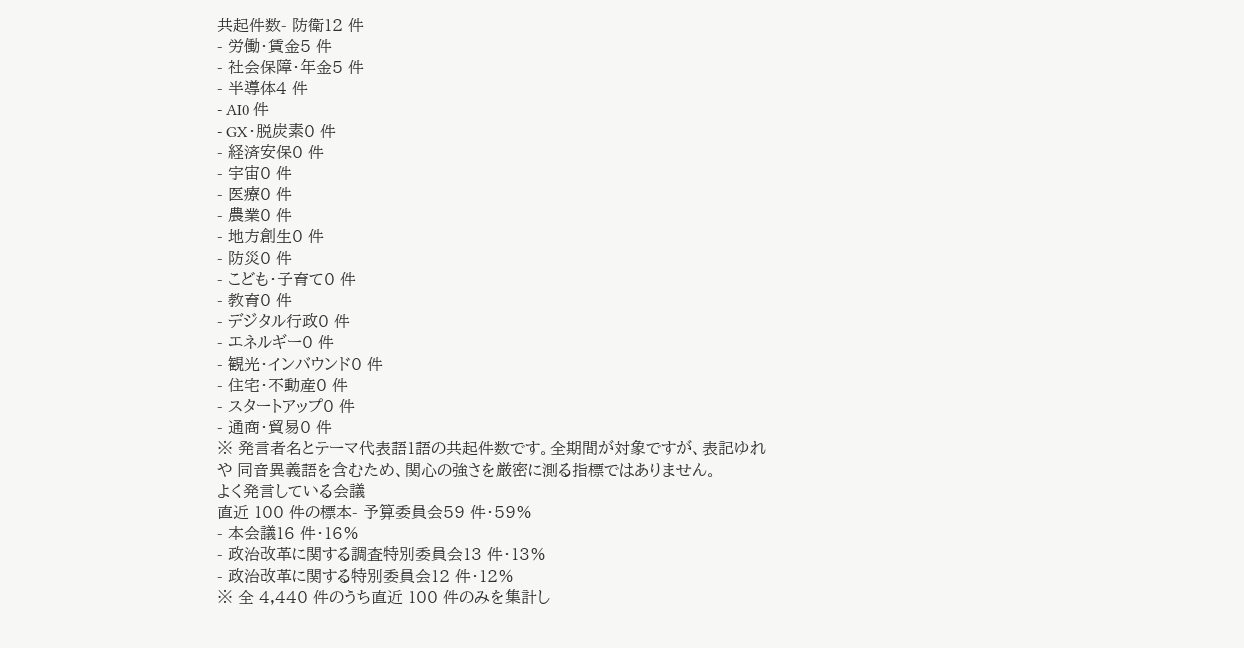共起件数- 防衛12 件
- 労働・賃金5 件
- 社会保障・年金5 件
- 半導体4 件
- AI0 件
- GX・脱炭素0 件
- 経済安保0 件
- 宇宙0 件
- 医療0 件
- 農業0 件
- 地方創生0 件
- 防災0 件
- こども・子育て0 件
- 教育0 件
- デジタル行政0 件
- エネルギー0 件
- 観光・インバウンド0 件
- 住宅・不動産0 件
- スタートアップ0 件
- 通商・貿易0 件
※ 発言者名とテーマ代表語1語の共起件数です。全期間が対象ですが、表記ゆれや 同音異義語を含むため、関心の強さを厳密に測る指標ではありません。
よく発言している会議
直近 100 件の標本- 予算委員会59 件・59%
- 本会議16 件・16%
- 政治改革に関する調査特別委員会13 件・13%
- 政治改革に関する特別委員会12 件・12%
※ 全 4,440 件のうち直近 100 件のみを集計し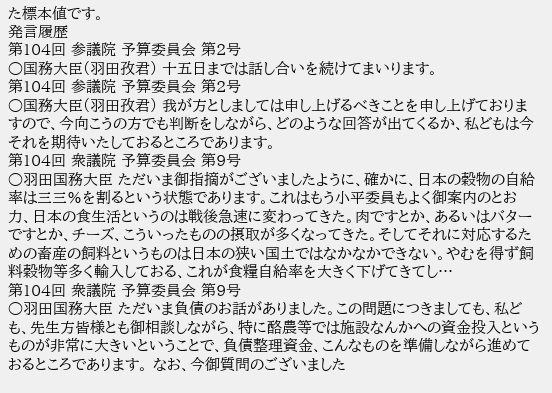た標本値です。
発言履歴
第104回 参議院 予算委員会 第2号
○国務大臣(羽田孜君) 十五日までは話し合いを続けてまいります。
第104回 参議院 予算委員会 第2号
○国務大臣(羽田孜君) 我が方としましては申し上げるべきことを申し上げておりますので、今向こうの方でも判断をしながら、どのような回答が出てくるか、私どもは今それを期待いたしておるところであります。
第104回 衆議院 予算委員会 第9号
○羽田国務大臣 ただいま御指摘がございましたように、確かに、日本の穀物の自給率は三三%を割るという状態であります。これはもう小平委員もよく御案内のとお力、日本の食生活というのは戦後急速に変わってきた。肉ですとか、あるいはバターですとか、チーズ、こういったものの摂取が多くなってきた。そしてそれに対応するための畜産の飼料というものは日本の狭い国土ではなかなかできない。やむを得ず飼料穀物等多く輸入しておる、これが食糧自給率を大きく下げてきてし…
第104回 衆議院 予算委員会 第9号
○羽田国務大臣 ただいま負債のお話がありました。この問題につきましても、私ども、先生方皆様とも御相談しながら、特に酪農等では施設なんかへの資金投入というものが非常に大きいということで、負債整理資金、こんなものを準備しながら進めておるところであります。 なお、今御質問のございました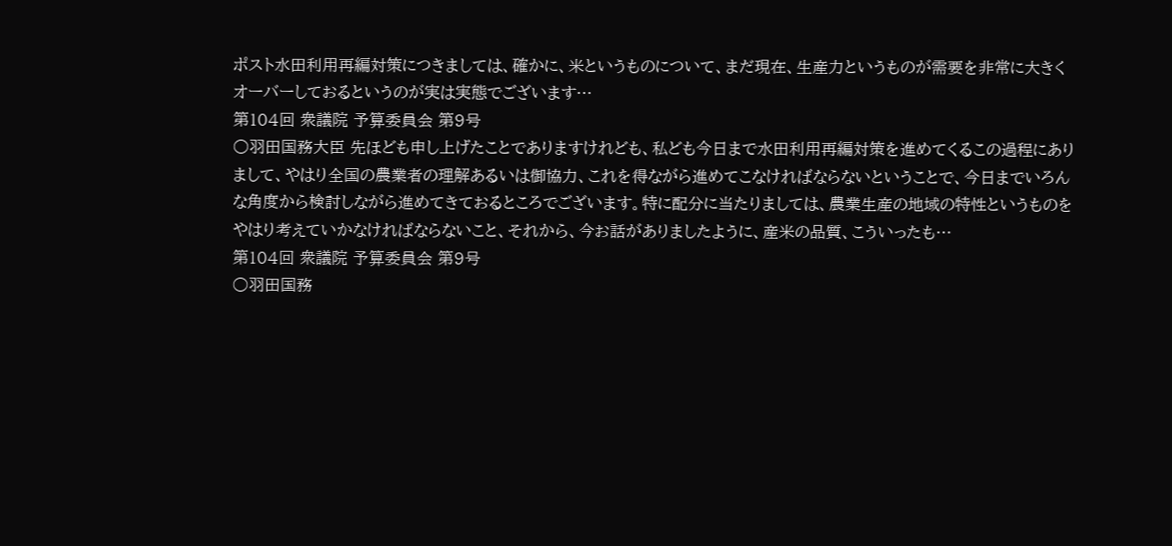ポスト水田利用再編対策につきましては、確かに、米というものについて、まだ現在、生産力というものが需要を非常に大きくオーバーしておるというのが実は実態でございます…
第104回 衆議院 予算委員会 第9号
○羽田国務大臣 先ほども申し上げたことでありますけれども、私ども今日まで水田利用再編対策を進めてくるこの過程にありまして、やはり全国の農業者の理解あるいは御協力、これを得ながら進めてこなければならないということで、今日までいろんな角度から検討しながら進めてきておるところでございます。特に配分に当たりましては、農業生産の地域の特性というものをやはり考えていかなければならないこと、それから、今お話がありましたように、産米の品質、こういったも…
第104回 衆議院 予算委員会 第9号
○羽田国務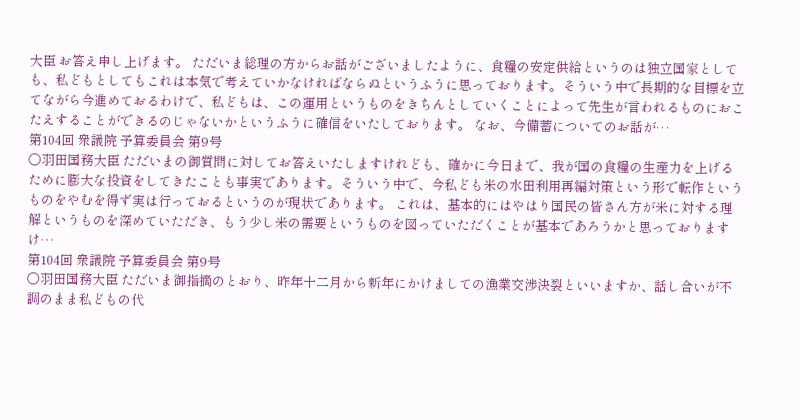大臣 お答え申し上げます。 ただいま総理の方からお話がございましたように、食糧の安定供給というのは独立国家としても、私どもとしてもこれは本気で考えていかなければならぬというふうに思っております。そういう中で長期的な目標を立てながら今進めておるわけで、私どもは、この運用というものをきちんとしていくことによって先生が言われるものにおこたえすることができるのじゃないかというふうに確信をいたしております。 なお、今備蓄についてのお話が…
第104回 衆議院 予算委員会 第9号
○羽田国務大臣 ただいまの御質問に対してお答えいたしますけれども、確かに今日まで、我が国の食糧の生産力を上げるために膨大な投資をしてきたことも事実であります。そういう中で、今私ども米の水田利用再編対策という形で転作というものをやむを得ず実は行っておるというのが現状であります。 これは、基本的にはやはり国民の皆さん方が米に対する理解というものを深めていただき、もう少し米の需要というものを図っていただくことが基本であろうかと思っておりますけ…
第104回 衆議院 予算委員会 第9号
○羽田国務大臣 ただいま御指摘のとおり、昨年十二月から新年にかけましての漁業交渉決裂といいますか、話し合いが不調のまま私どもの代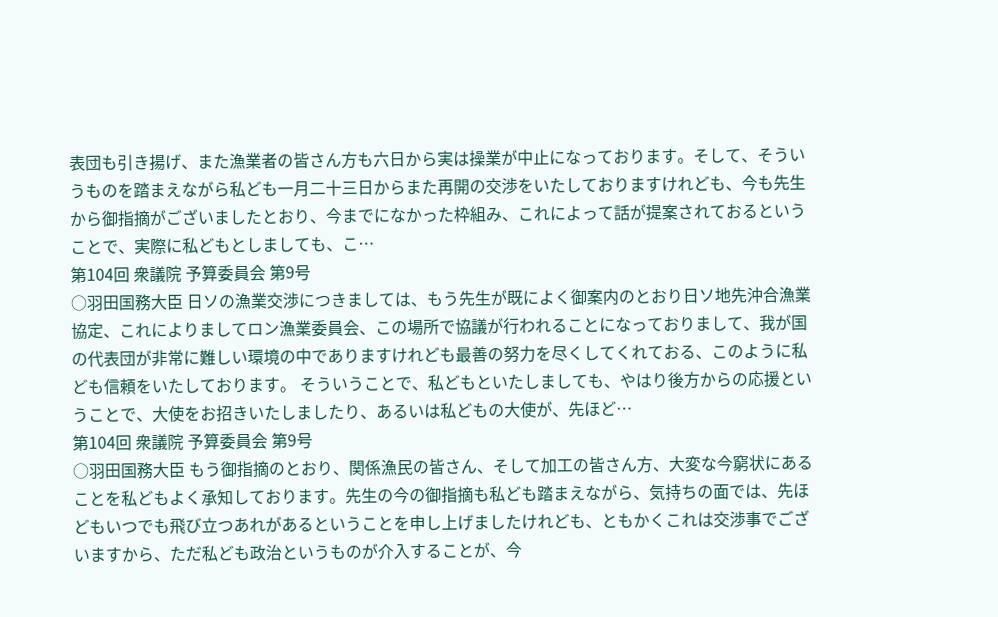表団も引き揚げ、また漁業者の皆さん方も六日から実は操業が中止になっております。そして、そういうものを踏まえながら私ども一月二十三日からまた再開の交渉をいたしておりますけれども、今も先生から御指摘がございましたとおり、今までになかった枠組み、これによって話が提案されておるということで、実際に私どもとしましても、こ…
第104回 衆議院 予算委員会 第9号
○羽田国務大臣 日ソの漁業交渉につきましては、もう先生が既によく御案内のとおり日ソ地先沖合漁業協定、これによりましてロン漁業委員会、この場所で協議が行われることになっておりまして、我が国の代表団が非常に難しい環境の中でありますけれども最善の努力を尽くしてくれておる、このように私ども信頼をいたしております。 そういうことで、私どもといたしましても、やはり後方からの応援ということで、大使をお招きいたしましたり、あるいは私どもの大使が、先ほど…
第104回 衆議院 予算委員会 第9号
○羽田国務大臣 もう御指摘のとおり、関係漁民の皆さん、そして加工の皆さん方、大変な今窮状にあることを私どもよく承知しております。先生の今の御指摘も私ども踏まえながら、気持ちの面では、先ほどもいつでも飛び立つあれがあるということを申し上げましたけれども、ともかくこれは交渉事でございますから、ただ私ども政治というものが介入することが、今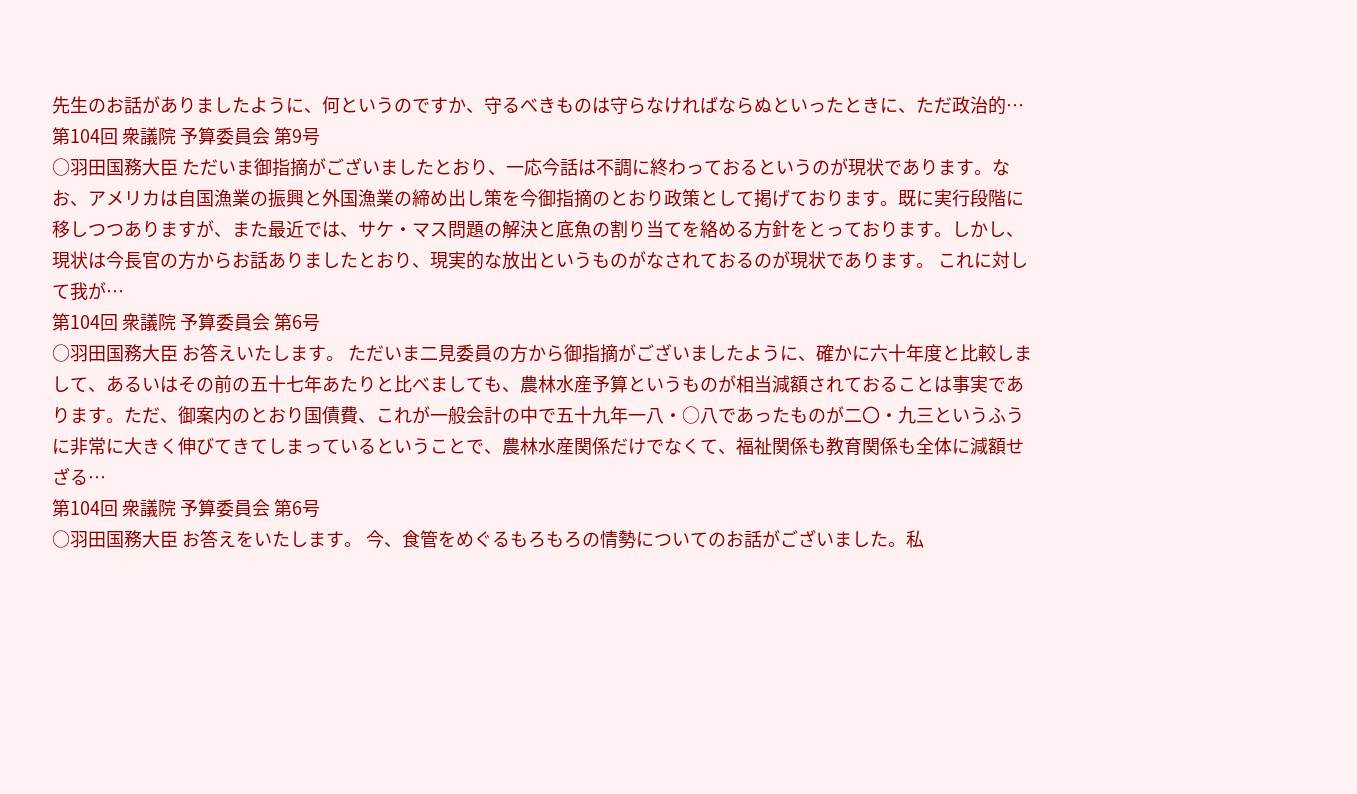先生のお話がありましたように、何というのですか、守るべきものは守らなければならぬといったときに、ただ政治的…
第104回 衆議院 予算委員会 第9号
○羽田国務大臣 ただいま御指摘がございましたとおり、一応今話は不調に終わっておるというのが現状であります。なお、アメリカは自国漁業の振興と外国漁業の締め出し策を今御指摘のとおり政策として掲げております。既に実行段階に移しつつありますが、また最近では、サケ・マス問題の解決と底魚の割り当てを絡める方針をとっております。しかし、現状は今長官の方からお話ありましたとおり、現実的な放出というものがなされておるのが現状であります。 これに対して我が…
第104回 衆議院 予算委員会 第6号
○羽田国務大臣 お答えいたします。 ただいま二見委員の方から御指摘がございましたように、確かに六十年度と比較しまして、あるいはその前の五十七年あたりと比べましても、農林水産予算というものが相当減額されておることは事実であります。ただ、御案内のとおり国債費、これが一般会計の中で五十九年一八・○八であったものが二〇・九三というふうに非常に大きく伸びてきてしまっているということで、農林水産関係だけでなくて、福祉関係も教育関係も全体に減額せざる…
第104回 衆議院 予算委員会 第6号
○羽田国務大臣 お答えをいたします。 今、食管をめぐるもろもろの情勢についてのお話がございました。私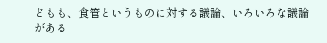どもも、食管というものに対する議論、いろいろな議論がある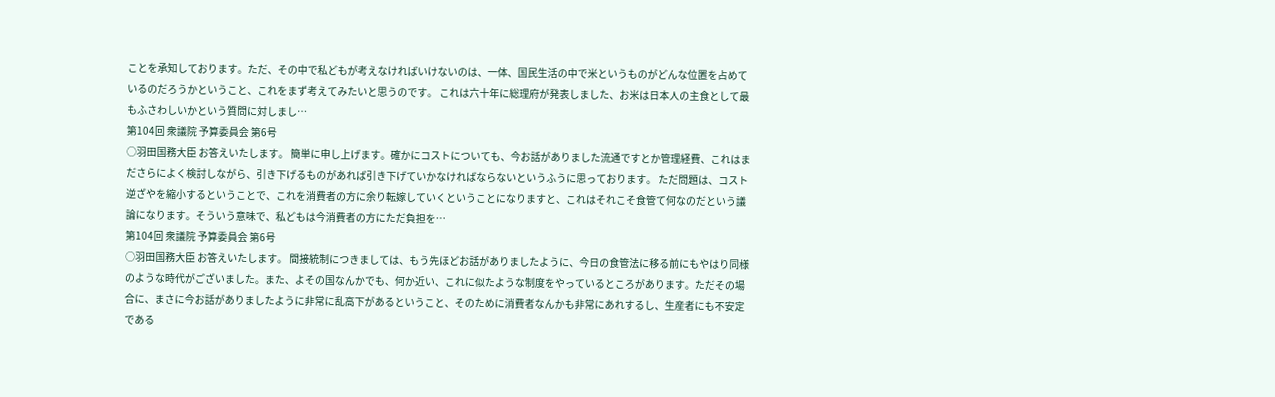ことを承知しております。ただ、その中で私どもが考えなければいけないのは、一体、国民生活の中で米というものがどんな位置を占めているのだろうかということ、これをまず考えてみたいと思うのです。 これは六十年に総理府が発表しました、お米は日本人の主食として最もふさわしいかという質問に対しまし…
第104回 衆議院 予算委員会 第6号
○羽田国務大臣 お答えいたします。 簡単に申し上げます。確かにコストについても、今お話がありました流通ですとか管理経費、これはまださらによく検討しながら、引き下げるものがあれば引き下げていかなければならないというふうに思っております。 ただ問題は、コスト逆ざやを縮小するということで、これを消費者の方に余り転嫁していくということになりますと、これはそれこそ食管て何なのだという議論になります。そういう意味で、私どもは今消費者の方にただ負担を…
第104回 衆議院 予算委員会 第6号
○羽田国務大臣 お答えいたします。 間接統制につきましては、もう先ほどお話がありましたように、今日の食管法に移る前にもやはり同様のような時代がございました。また、よその国なんかでも、何か近い、これに似たような制度をやっているところがあります。ただその場合に、まさに今お話がありましたように非常に乱高下があるということ、そのために消費者なんかも非常にあれするし、生産者にも不安定である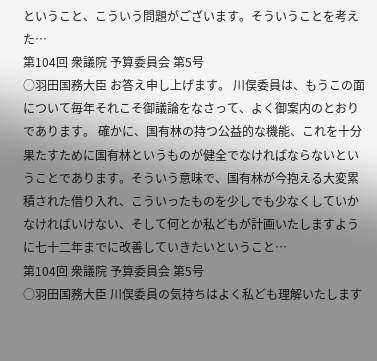ということ、こういう問題がございます。そういうことを考えた…
第104回 衆議院 予算委員会 第5号
○羽田国務大臣 お答え申し上げます。 川俣委員は、もうこの面について毎年それこそ御議論をなさって、よく御案内のとおりであります。 確かに、国有林の持つ公益的な機能、これを十分果たすために国有林というものが健全でなければならないということであります。そういう意味で、国有林が今抱える大変累積された借り入れ、こういったものを少しでも少なくしていかなければいけない、そして何とか私どもが計画いたしますように七十二年までに改善していきたいということ…
第104回 衆議院 予算委員会 第5号
○羽田国務大臣 川俣委員の気持ちはよく私ども理解いたします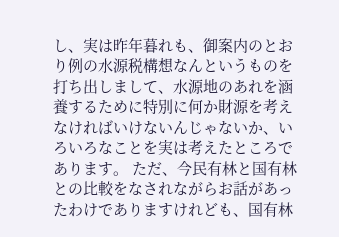し、実は昨年暮れも、御案内のとおり例の水源税構想なんというものを打ち出しまして、水源地のあれを涵養するために特別に何か財源を考えなければいけないんじゃないか、いろいろなことを実は考えたところであります。 ただ、今民有林と国有林との比較をなされながらお話があったわけでありますけれども、国有林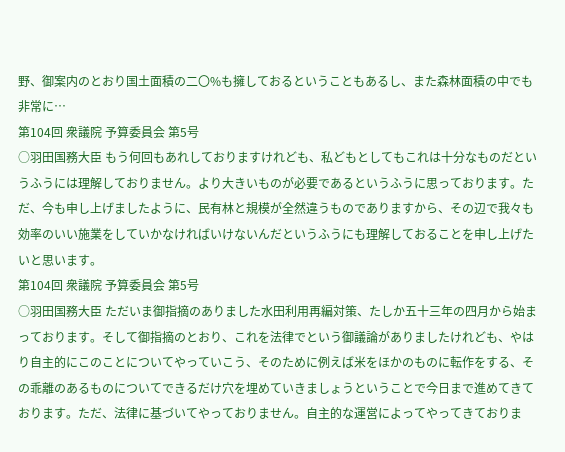野、御案内のとおり国土面積の二〇%も擁しておるということもあるし、また森林面積の中でも非常に…
第104回 衆議院 予算委員会 第5号
○羽田国務大臣 もう何回もあれしておりますけれども、私どもとしてもこれは十分なものだというふうには理解しておりません。より大きいものが必要であるというふうに思っております。ただ、今も申し上げましたように、民有林と規模が全然違うものでありますから、その辺で我々も効率のいい施業をしていかなければいけないんだというふうにも理解しておることを申し上げたいと思います。
第104回 衆議院 予算委員会 第5号
○羽田国務大臣 ただいま御指摘のありました水田利用再編対策、たしか五十三年の四月から始まっております。そして御指摘のとおり、これを法律でという御議論がありましたけれども、やはり自主的にこのことについてやっていこう、そのために例えば米をほかのものに転作をする、その乖離のあるものについてできるだけ穴を埋めていきましょうということで今日まで進めてきております。ただ、法律に基づいてやっておりません。自主的な運営によってやってきておりま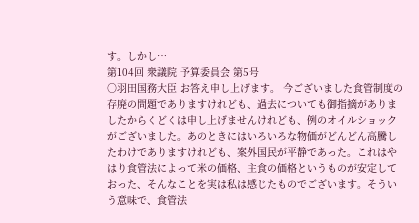す。しかし…
第104回 衆議院 予算委員会 第5号
○羽田国務大臣 お答え申し上げます。 今ございました食管制度の存廃の問題でありますけれども、過去についても御指摘がありましたからくどくは申し上げませんけれども、例のオイルショックがございました。あのときにはいろいろな物価がどんどん高騰したわけでありますけれども、案外国民が平静であった。これはやはり食管法によって米の価格、主食の価格というものが安定しておった、そんなことを実は私は感じたものでございます。そういう意味で、食管法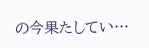の今果たしてい…